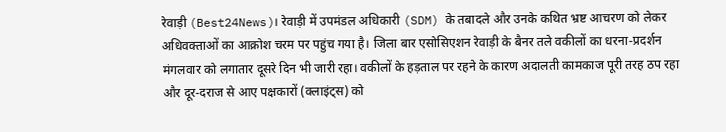रेवाड़ी (Best24News)। रेवाड़ी में उपमंडल अधिकारी (SDM) के तबादले और उनके कथित भ्रष्ट आचरण को लेकर अधिवक्ताओं का आक्रोश चरम पर पहुंच गया है। जिला बार एसोसिएशन रेवाड़ी के बैनर तले वकीलों का धरना-प्रदर्शन मंगलवार को लगातार दूसरे दिन भी जारी रहा। वकीलों के हड़ताल पर रहने के कारण अदालती कामकाज पूरी तरह ठप रहा और दूर-दराज से आए पक्षकारों (क्लाइंट्स) को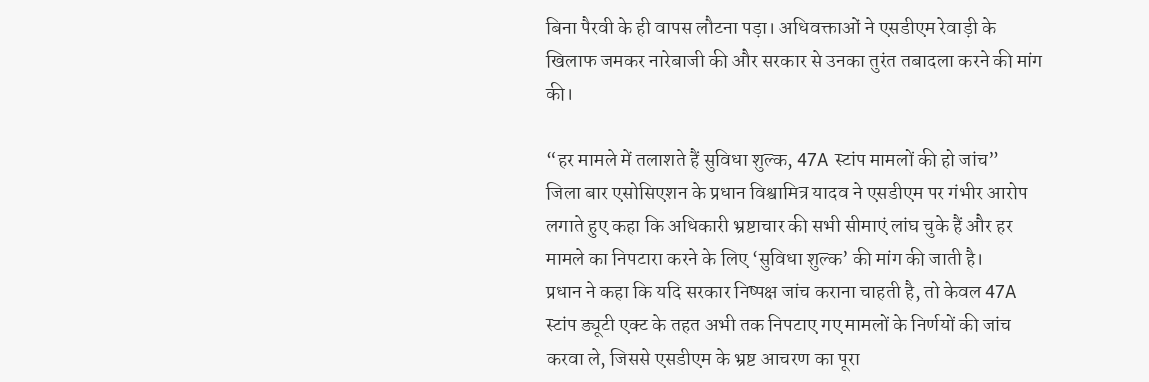बिना पैरवी के ही वापस लौटना पड़ा। अधिवक्ताओं ने एसडीएम रेवाड़ी के खिलाफ जमकर नारेबाजी की और सरकार से उनका तुरंत तबादला करने की मांग की।

“हर मामले में तलाशते हैं सुविधा शुल्क, 47A स्टांप मामलों की हो जांच”
जिला बार एसोसिएशन के प्रधान विश्वामित्र यादव ने एसडीएम पर गंभीर आरोप लगाते हुए कहा कि अधिकारी भ्रष्टाचार की सभी सीमाएं लांघ चुके हैं और हर मामले का निपटारा करने के लिए ‘सुविधा शुल्क’ की मांग की जाती है।
प्रधान ने कहा कि यदि सरकार निष्पक्ष जांच कराना चाहती है, तो केवल 47A स्टांप ड्यूटी एक्ट के तहत अभी तक निपटाए गए मामलों के निर्णयों की जांच करवा ले, जिससे एसडीएम के भ्रष्ट आचरण का पूरा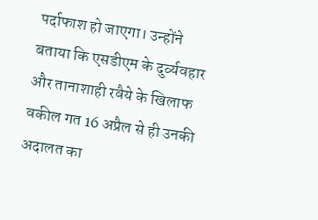पर्दाफाश हो जाएगा। उन्होंने बताया कि एसडीएम के दुर्व्यवहार और तानाशाही रवैये के खिलाफ वकील गत 16 अप्रैल से ही उनकी अदालत का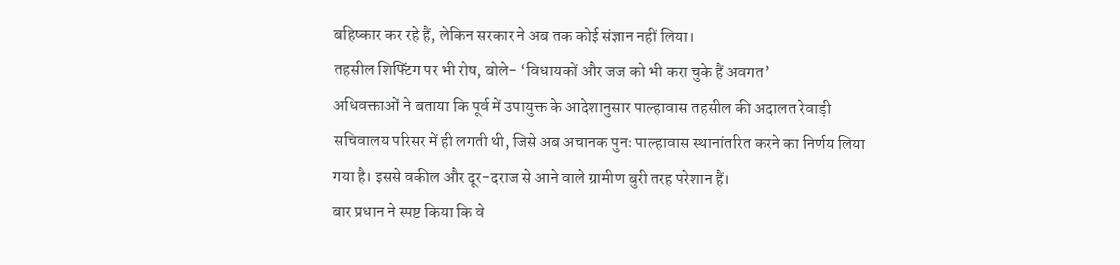बहिष्कार कर रहे हैं, लेकिन सरकार ने अब तक कोई संज्ञान नहीं लिया।
तहसील शिफ्टिंग पर भी रोष, बोले- ‘विधायकों और जज को भी करा चुके हैं अवगत’
अधिवक्ताओं ने बताया कि पूर्व में उपायुक्त के आदेशानुसार पाल्हावास तहसील की अदालत रेवाड़ी सचिवालय परिसर में ही लगती थी, जिसे अब अचानक पुनः पाल्हावास स्थानांतरित करने का निर्णय लिया गया है। इससे वकील और दूर-दराज से आने वाले ग्रामीण बुरी तरह परेशान हैं।
बार प्रधान ने स्पष्ट किया कि वे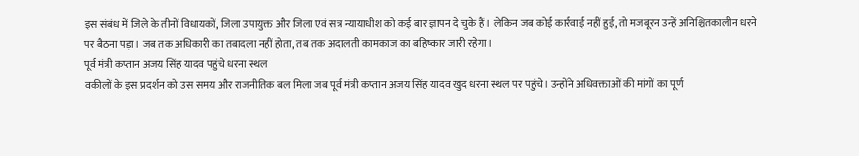इस संबंध में जिले के तीनों विधायकों, जिला उपायुक्त और जिला एवं सत्र न्यायाधीश को कई बार ज्ञापन दे चुके हैं। लेकिन जब कोई कार्रवाई नहीं हुई, तो मजबूरन उन्हें अनिश्चितकालीन धरने पर बैठना पड़ा। जब तक अधिकारी का तबादला नहीं होता, तब तक अदालती कामकाज का बहिष्कार जारी रहेगा।
पूर्व मंत्री कप्तान अजय सिंह यादव पहुंचे धरना स्थल
वकीलों के इस प्रदर्शन को उस समय और राजनीतिक बल मिला जब पूर्व मंत्री कप्तान अजय सिंह यादव खुद धरना स्थल पर पहुंचे। उन्होंने अधिवक्ताओं की मांगों का पूर्ण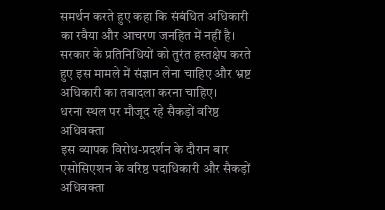समर्थन करते हुए कहा कि संबंधित अधिकारी का रवैया और आचरण जनहित में नहीं है। सरकार के प्रतिनिधियों को तुरंत हस्तक्षेप करते हुए इस मामले में संज्ञान लेना चाहिए और भ्रष्ट अधिकारी का तबादला करना चाहिए।
धरना स्थल पर मौजूद रहे सैकड़ों वरिष्ठ अधिवक्ता
इस व्यापक विरोध-प्रदर्शन के दौरान बार एसोसिएशन के वरिष्ठ पदाधिकारी और सैकड़ों अधिवक्ता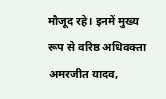मौजूद रहे। इनमें मुख्य रूप से वरिष्ठ अधिवक्ता अमरजीत यादव,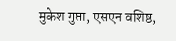मुकेश गुप्ता, एसएन वशिष्ठ,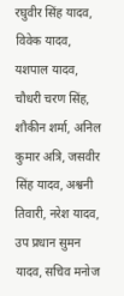रघुवीर सिंह यादव, विवेक यादव, यशपाल यादव, चौधरी चरण सिंह, शौकीन शर्मा, अनिल कुमार अत्रि, जसवीर सिंह यादव, अश्वनी तिवारी, नरेश यादव, उप प्रधान सुमन यादव, सचिव मनोज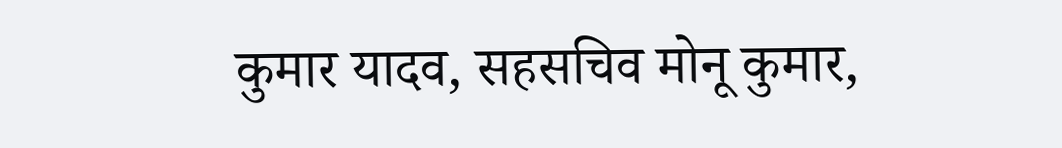कुमार यादव, सहसचिव मोनू कुमार,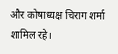और कोषाध्यक्ष चिराग शर्मा शामिल रहे।